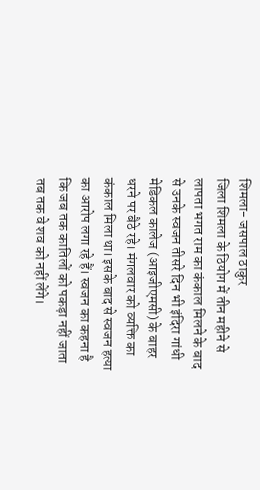शिमला- जसपाल ठाकुर
जिला शिमला के ठियोग में तीन महीने से लापता भगत राम का कंकाल मिलने के बाद से उनके स्वजन तीसरे दिन भी इंदिरा गांधी मेडिकल कालेज (आइजीएमसी) के बाहर धरने पर बैठे रहे। मंगलवार को व्यक्ति का कंकाल मिला था। इसके बाद से स्वजन हत्या का आरोप लगा रहे हैं। स्वजन का कहना है कि जब तक कातिलों को पकड़ा नहीं जाता तब तक वे शव को नहीं लेंगे।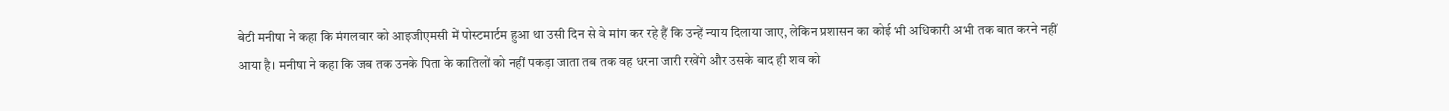बेटी मनीषा ने कहा कि मंगलवार को आइजीएमसी में पोस्टमार्टम हुआ था उसी दिन से वे मांग कर रहे हैं कि उन्हें न्याय दिलाया जाए, लेकिन प्रशासन का कोई भी अधिकारी अभी तक बात करने नहीं आया है। मनीषा ने कहा कि जब तक उनके पिता के कातिलों को नहीं पकड़ा जाता तब तक वह धरना जारी रखेंगे और उसके बाद ही शव को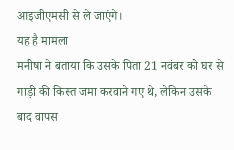आइजीएमसी से ले जाएंगे।
यह है मामला
मनीषा ने बताया कि उसके पिता 21 नवंबर को घर से गाड़ी की किस्त जमा करवाने गए थे, लेकिन उसके बाद वापस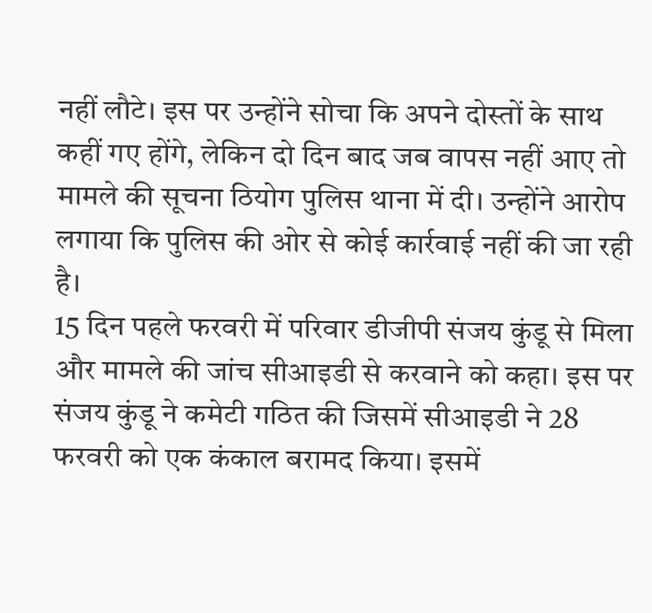नहीं लौटे। इस पर उन्होंने सोचा कि अपने दोस्तों के साथ कहीं गए होंगे, लेकिन दो दिन बाद जब वापस नहीं आए तो मामले की सूचना ठियोग पुलिस थाना में दी। उन्होंने आरोप लगाया कि पुलिस की ओर से कोई कार्रवाई नहीं की जा रही है।
15 दिन पहले फरवरी में परिवार डीजीपी संजय कुंडू से मिला और मामले की जांच सीआइडी से करवाने को कहा। इस पर संजय कुंडू ने कमेटी गठित की जिसमें सीआइडी ने 28 फरवरी को एक कंकाल बरामद किया। इसमें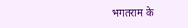भगतराम के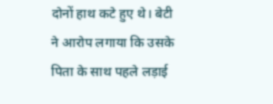दोनों हाथ कटे हुए थे। बेटी ने आरोप लगाया कि उसके पिता के साथ पहले लड़ाई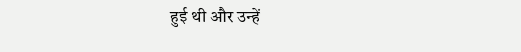हुई थी और उन्हें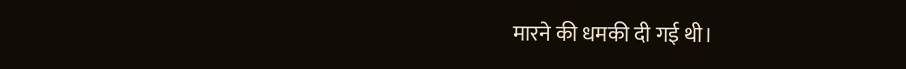मारने की धमकी दी गई थी।